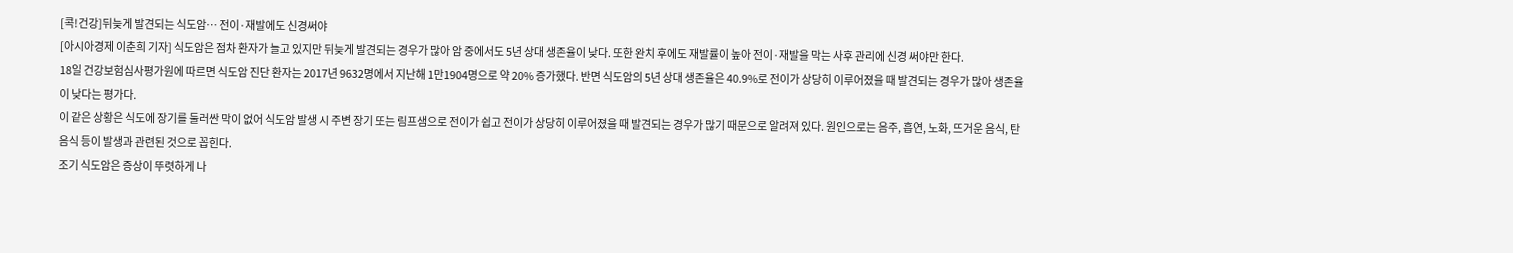[콕!건강]뒤늦게 발견되는 식도암… 전이·재발에도 신경써야
[아시아경제 이춘희 기자] 식도암은 점차 환자가 늘고 있지만 뒤늦게 발견되는 경우가 많아 암 중에서도 5년 상대 생존율이 낮다. 또한 완치 후에도 재발률이 높아 전이·재발을 막는 사후 관리에 신경 써야만 한다.
18일 건강보험심사평가원에 따르면 식도암 진단 환자는 2017년 9632명에서 지난해 1만1904명으로 약 20% 증가했다. 반면 식도암의 5년 상대 생존율은 40.9%로 전이가 상당히 이루어졌을 때 발견되는 경우가 많아 생존율이 낮다는 평가다.
이 같은 상황은 식도에 장기를 둘러싼 막이 없어 식도암 발생 시 주변 장기 또는 림프샘으로 전이가 쉽고 전이가 상당히 이루어졌을 때 발견되는 경우가 많기 때문으로 알려져 있다. 원인으로는 음주, 흡연, 노화, 뜨거운 음식, 탄 음식 등이 발생과 관련된 것으로 꼽힌다.
조기 식도암은 증상이 뚜렷하게 나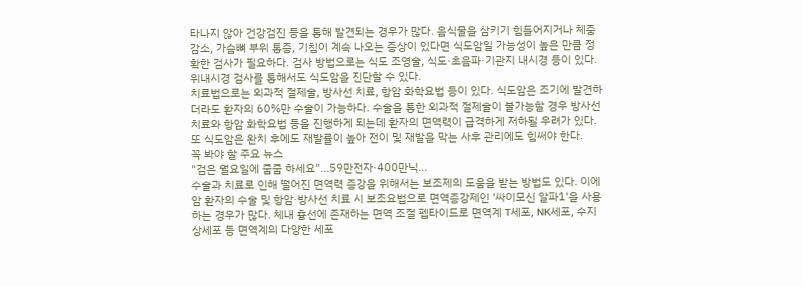타나지 않아 건강검진 등을 통해 발견되는 경우가 많다. 음식물을 삼키기 힘들어지거나 체중 감소, 가슴뼈 부위 통증, 기침이 계속 나오는 증상이 있다면 식도암일 가능성이 높은 만큼 정확한 검사가 필요하다. 검사 방법으로는 식도 조영술, 식도·초음파·기관지 내시경 등이 있다. 위내시경 검사를 통해서도 식도암을 진단할 수 있다.
치료법으로는 외과적 절제술, 방사선 치료, 항암 화학요법 등이 있다. 식도암은 조기에 발견하더라도 환자의 60%만 수술이 가능하다. 수술을 통한 외과적 절제술이 불가능할 경우 방사선 치료와 항암 화학요법 등을 진행하게 되는데 환자의 면역력이 급격하게 저하될 우려가 있다. 또 식도암은 완치 후에도 재발률이 높아 전이 및 재발을 막는 사후 관리에도 힘써야 한다.
꼭 봐야 할 주요 뉴스
"검은 월요일에 줍줍 하세요"…59만전자·400만닉...
수술과 치료로 인해 떨어진 면역력 증강을 위해서는 보조제의 도움을 받는 방법도 있다. 이에 암 환자의 수술 및 항암·방사선 치료 시 보조요법으로 면역증강제인 '싸이모신 알파1'을 사용하는 경우가 많다. 체내 흉선에 존재하는 면역 조절 펩타이드로 면역계 T세포, NK세포, 수지상세포 등 면역계의 다양한 세포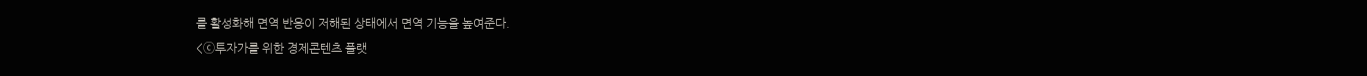를 활성화해 면역 반응이 저해된 상태에서 면역 기능을 높여준다.
<ⓒ투자가를 위한 경제콘텐츠 플랫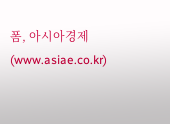폼, 아시아경제(www.asiae.co.kr)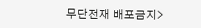무단전재 배포금지>